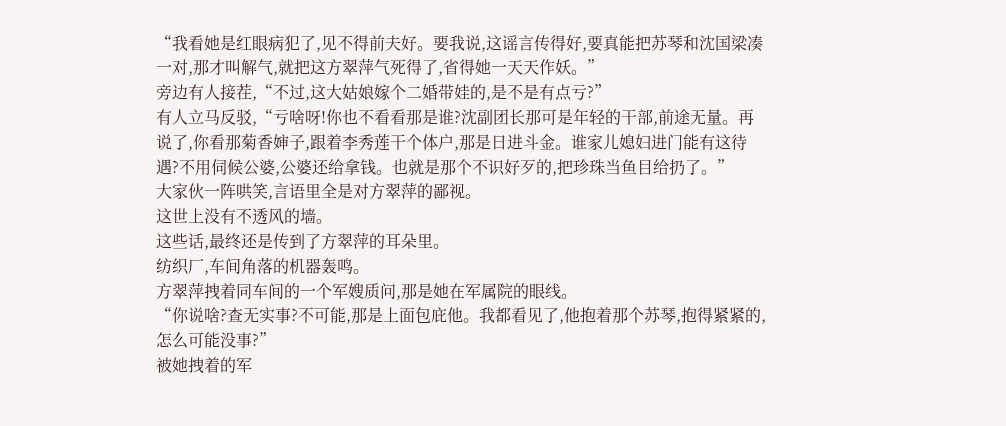“我看她是红眼病犯了,见不得前夫好。要我说,这谣言传得好,要真能把苏琴和沈国梁凑一对,那才叫解气,就把这方翠萍气死得了,省得她一天天作妖。”
旁边有人接茬,“不过,这大姑娘嫁个二婚带娃的,是不是有点亏?”
有人立马反驳,“亏啥呀!你也不看看那是谁?沈副团长那可是年轻的干部,前途无量。再说了,你看那菊香婶子,跟着李秀莲干个体户,那是日进斗金。谁家儿媳妇进门能有这待遇?不用伺候公婆,公婆还给拿钱。也就是那个不识好歹的,把珍珠当鱼目给扔了。”
大家伙一阵哄笑,言语里全是对方翠萍的鄙视。
这世上没有不透风的墙。
这些话,最终还是传到了方翠萍的耳朵里。
纺织厂,车间角落的机器轰鸣。
方翠萍拽着同车间的一个军嫂质问,那是她在军属院的眼线。
“你说啥?查无实事?不可能,那是上面包庇他。我都看见了,他抱着那个苏琴,抱得紧紧的,怎么可能没事?”
被她拽着的军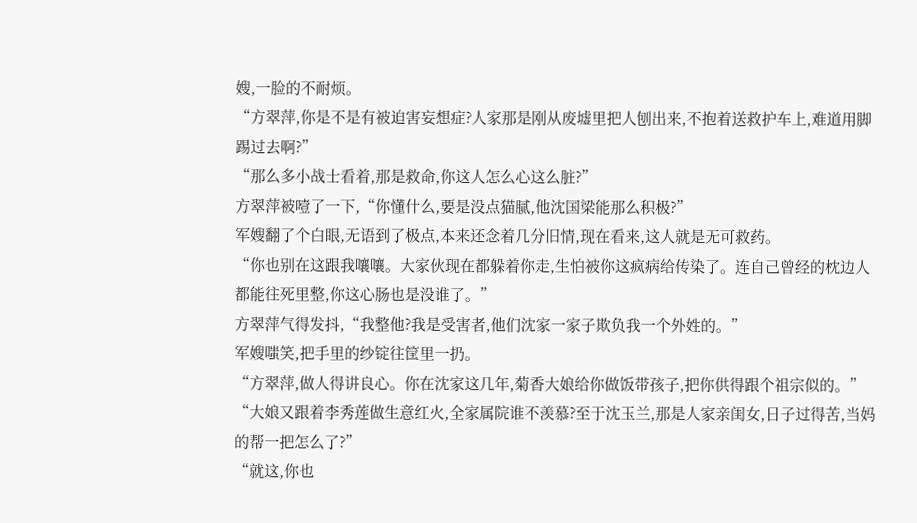嫂,一脸的不耐烦。
“方翠萍,你是不是有被迫害妄想症?人家那是刚从废墟里把人刨出来,不抱着送救护车上,难道用脚踢过去啊?”
“那么多小战士看着,那是救命,你这人怎么心这么脏?”
方翠萍被噎了一下,“你懂什么,要是没点猫腻,他沈国梁能那么积极?”
军嫂翻了个白眼,无语到了极点,本来还念着几分旧情,现在看来,这人就是无可救药。
“你也别在这跟我嚷嚷。大家伙现在都躲着你走,生怕被你这疯病给传染了。连自己曾经的枕边人都能往死里整,你这心肠也是没谁了。”
方翠萍气得发抖,“我整他?我是受害者,他们沈家一家子欺负我一个外姓的。”
军嫂嗤笑,把手里的纱锭往筐里一扔。
“方翠萍,做人得讲良心。你在沈家这几年,菊香大娘给你做饭带孩子,把你供得跟个祖宗似的。”
“大娘又跟着李秀莲做生意红火,全家属院谁不羡慕?至于沈玉兰,那是人家亲闺女,日子过得苦,当妈的帮一把怎么了?”
“就这,你也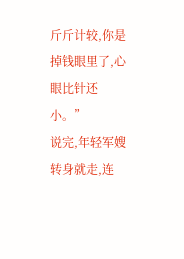斤斤计较,你是掉钱眼里了,心眼比针还小。”
说完,年轻军嫂转身就走,连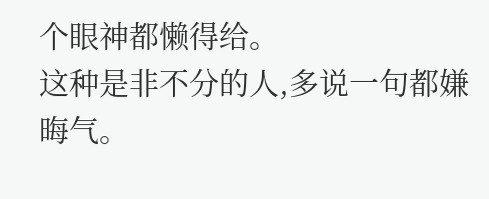个眼神都懒得给。
这种是非不分的人,多说一句都嫌晦气。